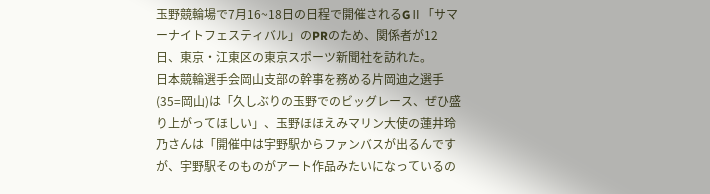玉野競輪場で7月16~18日の日程で開催されるGⅡ「サマーナイトフェスティバル」のPRのため、関係者が12日、東京・江東区の東京スポーツ新聞社を訪れた。
日本競輪選手会岡山支部の幹事を務める片岡迪之選手(35=岡山)は「久しぶりの玉野でのビッグレース、ぜひ盛り上がってほしい」、玉野ほほえみマリン大使の蓮井玲乃さんは「開催中は宇野駅からファンバスが出るんですが、宇野駅そのものがアート作品みたいになっているの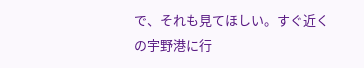で、それも見てほしい。すぐ近くの宇野港に行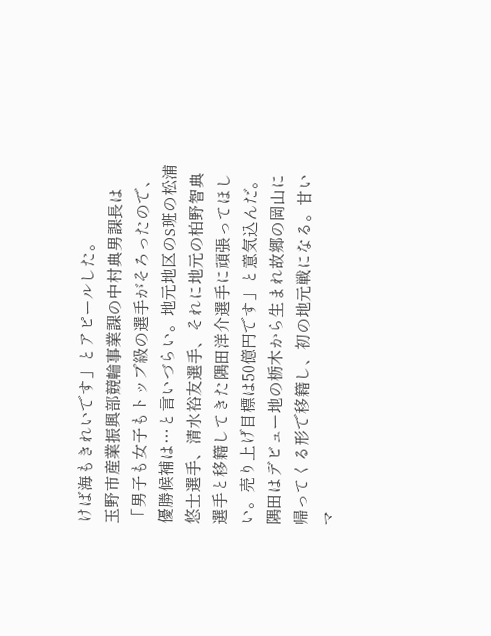けば海もきれいです」とアピールした。
玉野市産業振興部競輪事業課の中村典男課長は「男子も女子もトップ級の選手がそろったので、優勝候補は…と言いづらい。地元地区のS班の松浦悠士選手、清水裕友選手、それに地元の柏野智典選手と移籍してきた隅田洋介選手に頑張ってほしい。売り上げ目標は50億円です」と意気込んだ。
隅田はデビュー地の栃木から生まれ故郷の岡山に帰ってくる形で移籍し、初の地元戦になる。甘いマ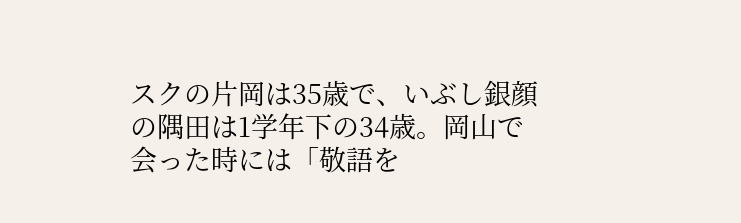スクの片岡は35歳で、いぶし銀顔の隅田は1学年下の34歳。岡山で会った時には「敬語を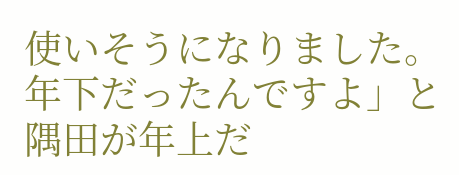使いそうになりました。年下だったんですよ」と隅田が年上だ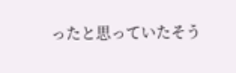ったと思っていたそう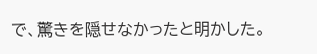で、驚きを隠せなかったと明かした。